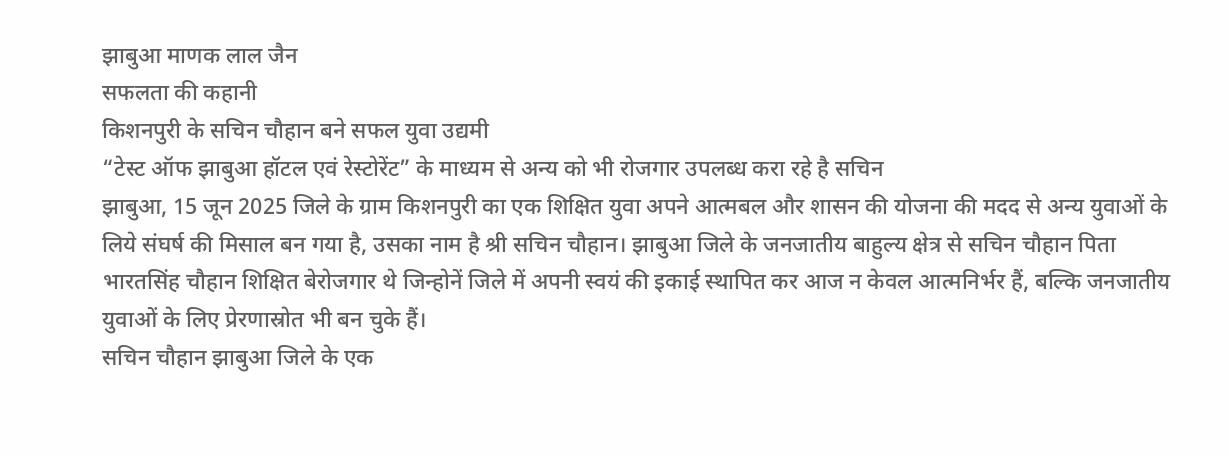झाबुआ माणक लाल जैन
सफलता की कहानी
किशनपुरी के सचिन चौहान बने सफल युवा उद्यमी
“टेस्ट ऑफ झाबुआ हॉटल एवं रेस्टोरेंट” के माध्यम से अन्य को भी रोजगार उपलब्ध करा रहे है सचिन
झाबुआ, 15 जून 2025 जिले के ग्राम किशनपुरी का एक शिक्षित युवा अपने आत्मबल और शासन की योजना की मदद से अन्य युवाओं के लिये संघर्ष की मिसाल बन गया है, उसका नाम है श्री सचिन चौहान। झाबुआ जिले के जनजातीय बाहुल्य क्षेत्र से सचिन चौहान पिता भारतसिंह चौहान शिक्षित बेरोजगार थे जिन्होनें जिले में अपनी स्वयं की इकाई स्थापित कर आज न केवल आत्मनिर्भर हैं, बल्कि जनजातीय युवाओं के लिए प्रेरणास्रोत भी बन चुके हैं।
सचिन चौहान झाबुआ जिले के एक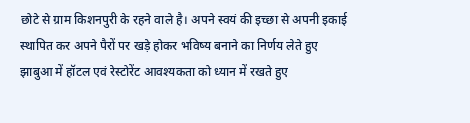छोटे से ग्राम किशनपुरी के रहने वाले है। अपने स्वयं की इच्छा से अपनी इकाई स्थापित कर अपने पैरों पर खड़े होकर भविष्य बनाने का निर्णय लेते हुए झाबुआ में हॉटल एवं रेस्टोरेंट आवश्यकता को ध्यान में रखते हुए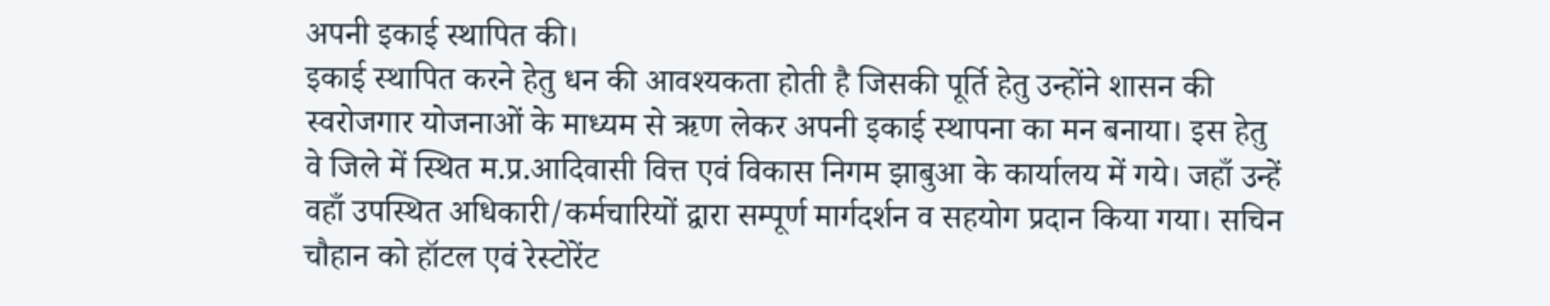अपनी इकाई स्थापित की।
इकाई स्थापित करने हेतु धन की आवश्यकता होती है जिसकी पूर्ति हेतु उन्होंने शासन की स्वरोजगार योजनाओं के माध्यम से ऋण लेकर अपनी इकाई स्थापना का मन बनाया। इस हेतु वे जिले में स्थित म.प्र.आदिवासी वित्त एवं विकास निगम झाबुआ के कार्यालय में गये। जहाँ उन्हें वहाँ उपस्थित अधिकारी/कर्मचारियों द्वारा सम्पूर्ण मार्गदर्शन व सहयोग प्रदान किया गया। सचिन चौहान को हॉटल एवं रेस्टोरेंट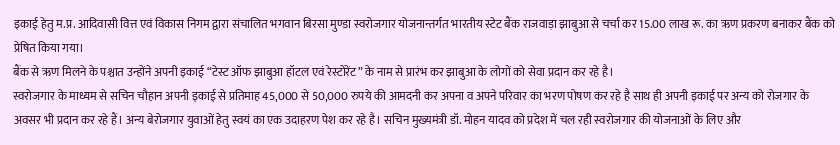इकाई हेतु म.प्र. आदिवासी वित्त एवं विकास निगम द्वारा संचालित भगवान बिरसा मुण्डा स्वरोजगार योजनान्तर्गत भारतीय स्टेट बैंक राजवाड़ा झाबुआ से चर्चा कर 15.00 लाख रू. का ऋण प्रकरण बनाकर बैंक को प्रेषित किया गया।
बैंक से ऋण मिलने के पश्चात उन्होंने अपनी इकाई “टेस्ट ऑफ झाबुआ हॉटल एवं रेस्टोरेंट” के नाम से प्रारंभ कर झाबुआ के लोगों को सेवा प्रदान कर रहे है।
स्वरोजगार के माध्यम से सचिन चौहान अपनी इकाई से प्रतिमाह 45,000 से 50,000 रुपये की आमदनी कर अपना व अपने परिवार का भरण पोषण कर रहे है साथ ही अपनी इकाई पर अन्य को रोजगार के अवसर भी प्रदान कर रहे हैं। अन्य बेरोजगार युवाओं हेतु स्वयं का एक उदाहरण पेश कर रहे है। सचिन मुख्यमंत्री डॉ. मोहन यादव को प्रदेश में चल रही स्वरोजगार की योजनाओं के लिए और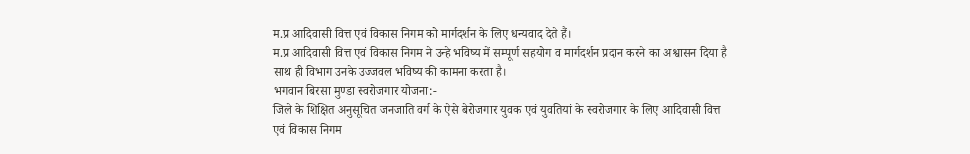म.प्र आदिवासी वित्त एवं विकास निगम को मार्गदर्शन के लिए धन्यवाद देते हैं।
म.प्र आदिवासी वित्त एवं विकास निगम ने उन्हे भविष्य में सम्पूर्ण सहयोग व मार्गदर्शन प्रदान करने का अश्वासन दिया है साथ ही विभाग उनके उज्जवल भविष्य की कामना करता है।
भगवान बिरसा मुण्डा स्वरोजगार योजना:-
जिले के शिक्षित अनुसूचित जनजाति वर्ग के ऐसे बेरोजगार युवक एवं युवतियां के स्वरोजगार के लिए आदिवासी वित्त एवं विकास निगम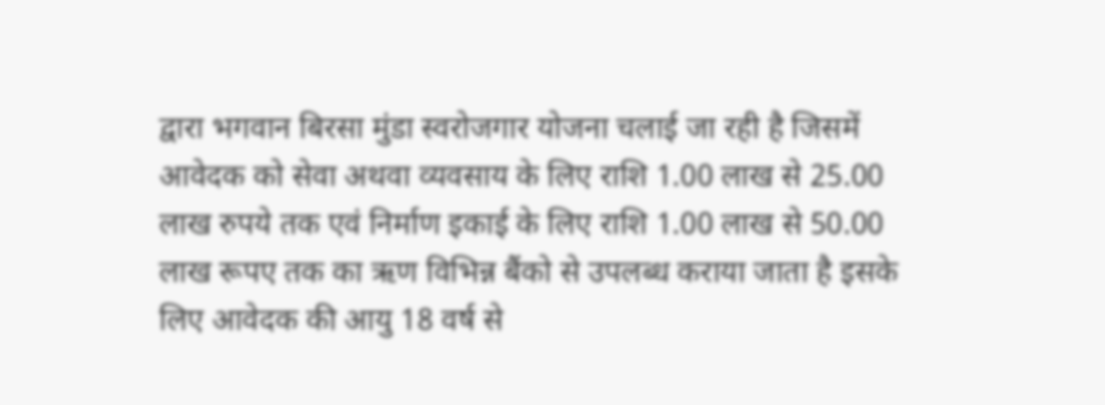द्वारा भगवान बिरसा मुंडा स्वरोजगार योजना चलाई जा रही है जिसमें आवेदक को सेवा अथवा व्यवसाय के लिए राशि 1.00 लाख से 25.00 लाख रुपये तक एवं निर्माण इकाई के लिए राशि 1.00 लाख से 50.00 लाख रूपए तक का ऋण विभिन्न बैंको से उपलब्ध कराया जाता है इसके लिए आवेदक की आयु 18 वर्ष से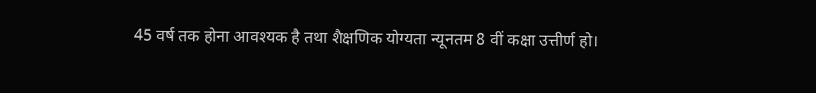45 वर्ष तक होना आवश्यक है तथा शैक्षणिक योग्यता न्यूनतम 8 वीं कक्षा उत्तीर्ण हो।